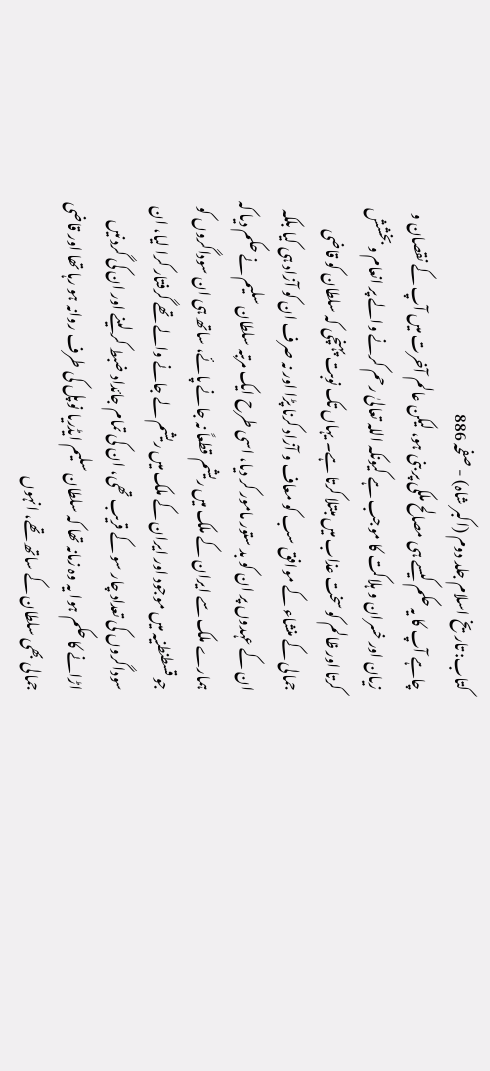کتاب: تاریخ اسلام جلد دوم (اکبر شاہ) - صفحہ 886
چاہے آپ کا یہ حکم کیسے ہی مصالح ملکی پر بنی ہو، لیکن عالم آخرت میں آپ کے نقصان و زیان اور خسران و ہلاکت کا موجب ہے کیونکہ اللہ تعالیٰ رحم کرنے والے پر انعام و بخشش کرتا اور ظالم کو سخت عذاب میں مبتلا کرتا ہے۔ یہاں تک نوبت پہنچی کہ سلطان کو قاضی جمالی کے منشاء کے موافق سب کو معاف و آزاد کرنا پڑا اور نہ صرف ان کو آزاد ہی کیا بلکہ ان کے عہدوں پر ان کو بد ستور مامور کر دیا، اسی طرح ایک مرتبہ سلطان سلیم نے حکم دیا کہ ہمارے ملک سے ایران کے ملک میں ریشم قطعاً نہ جانے پائے، ساتھ ہی ان سوداگروں کو جو قسطنطنیہ میں موجود اور ایران کے ملک میں ریشم لے جانے والے تھے گرفتار کرا لیا، ان سوداگروں کی تعداد چار سو کے قریب تھی، ان کی تمام جائداد ضبط کر لینے اور ان کی گردنیں اڑانے کا حکم ہوا یہ وہ زمانہ تھا کہ سلطان سلیم ایڈریا نوپل کی طرف روانہ ہو رہا تھا اور قاضی جمالی بھی سلطان کے ساتھ تھے، انہوں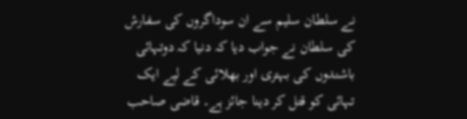نے سلطان سلیم سے ان سوداگروں کی سفارش کی سلطان نے جواب دیا کہ دنیا کہ دوتہائی باشندوں کی بہتری اور بھلائی کے لیے ایک تہائی کو قتل کر دینا جائز ہے۔ قاضی صاحب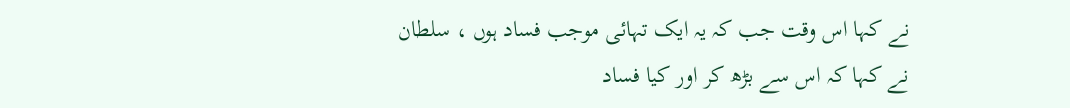نے کہا اس وقت جب کہ یہ ایک تہائی موجب فساد ہوں ، سلطان نے کہا کہ اس سے بڑھ کر اور کیا فساد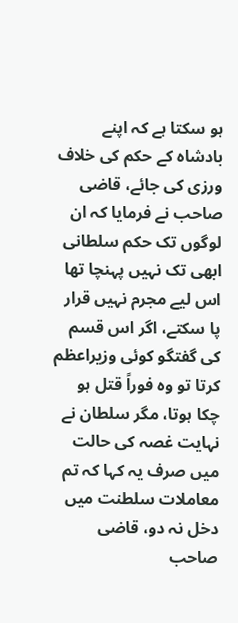ہو سکتا ہے کہ اپنے بادشاہ کے حکم کی خلاف ورزی کی جائے، قاضی صاحب نے فرمایا کہ ان لوگوں تک حکم سلطانی ابھی تک نہیں پہنچا تھا اس لیے مجرم نہیں قرار پا سکتے، اگر اس قسم کی گفتگو کوئی وزیراعظم کرتا تو وہ فوراً قتل ہو چکا ہوتا، مگر سلطان نے نہایت غصہ کی حالت میں صرف یہ کہا کہ تم معاملات سلطنت میں دخل نہ دو، قاضی صاحب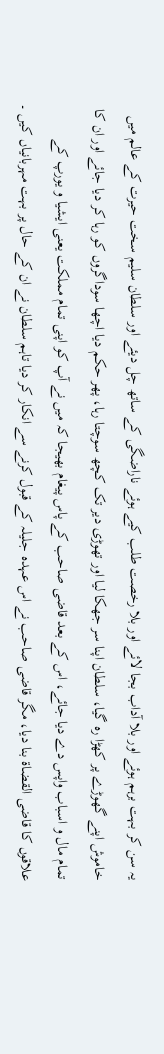یہ سن کر بہت برہم ہوئے اور بلا آداب بجا لائے اور بلا رخصت طلب کیے ہوئے ناراضگی کے ساتھ چل دیئے اور سلطان سلیم سخت حیرت کے عالم میں خاموش اپنے گھوڑے پر کھڑا رہ گیا، سلطان اپنا سر جھکا لیا اور تھوڑی دیر تک کچھ سوچتا رہا، پھر حکم دیا اچھا سوداگروں کو رہا کر دیا جائے اور ان کا تمام مال و اسباب واپس دے دیا جائے، اس کے بعد قاضی صاحب کے پاس پیغام بھیجا کہ میں نے آپ کو اپنی تمام مملکت یعنی ایشیا و یورپ کے علاقوں کا قاضی القضاۃ بنا دیا، مگر قاضی صاحب نے اس عہدہ جلیلہ کے قبول کرنے سے انکار کر دیا تاہم سلطان نے ان کے حال پر بہت مہربانیاں کیں ۔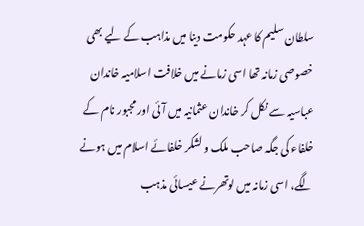سلطان سلیم کا عہد حکومت دینا میں مذاہب کے لیے بھی خصوصی زمانہ تھا اسی زمانے میں خلافت اسلامیہ خاندان عباسیہ سے نکل کر خاندان عثمانیہ میں آئی اور مجبور نام کے خلفاء کی جگہ صاحب ملک و لشکر خلفائے اسلام میں ہونے لگے، اسی زمانہ میں لوتھرنے عیسائی مذہب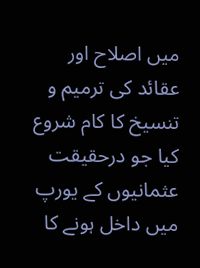میں اصلاح اور عقائد کی ترمیم و تنسیخ کا کام شروع کیا جو درحقیقت عثمانیوں کے یورپ میں داخل ہونے کا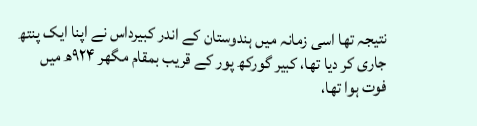نتیجہ تھا اسی زمانہ میں ہندوستان کے اندر کبیرداس نے اپنا ایک پنتھ جاری کر دیا تھا، کبیر گورکھ پور کے قریب بمقام مگھر ۹۲۴ھ میں فوت ہوا تھا،